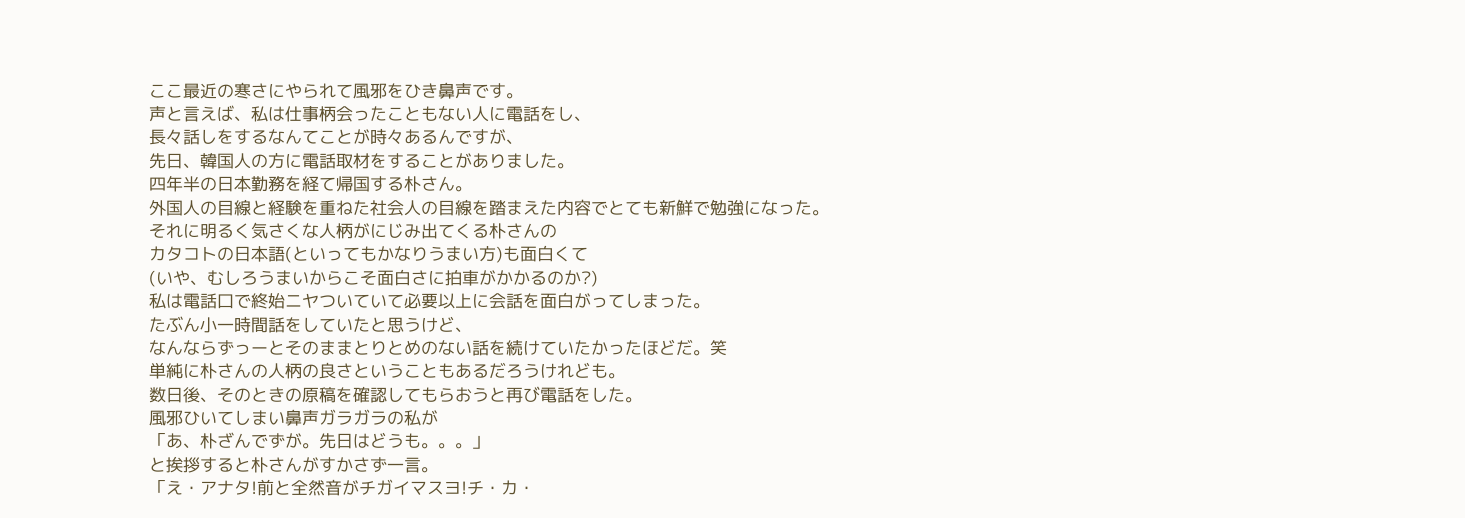ここ最近の寒さにやられて風邪をひき鼻声です。
声と言えば、私は仕事柄会ったこともない人に電話をし、
長々話しをするなんてことが時々あるんですが、
先日、韓国人の方に電話取材をすることがありました。
四年半の日本勤務を経て帰国する朴さん。
外国人の目線と経験を重ねた社会人の目線を踏まえた内容でとても新鮮で勉強になった。
それに明るく気さくな人柄がにじみ出てくる朴さんの
カタコトの日本語(といってもかなりうまい方)も面白くて
(いや、むしろうまいからこそ面白さに拍車がかかるのか?)
私は電話口で終始ニヤついていて必要以上に会話を面白がってしまった。
たぶん小一時間話をしていたと思うけど、
なんならずっーとそのままとりとめのない話を続けていたかったほどだ。笑
単純に朴さんの人柄の良さということもあるだろうけれども。
数日後、そのときの原稿を確認してもらおうと再び電話をした。
風邪ひいてしまい鼻声ガラガラの私が
「あ、朴ざんでずが。先日はどうも。。。」
と挨拶すると朴さんがすかさず一言。
「え・アナタ!前と全然音がチガイマスヨ!チ・カ・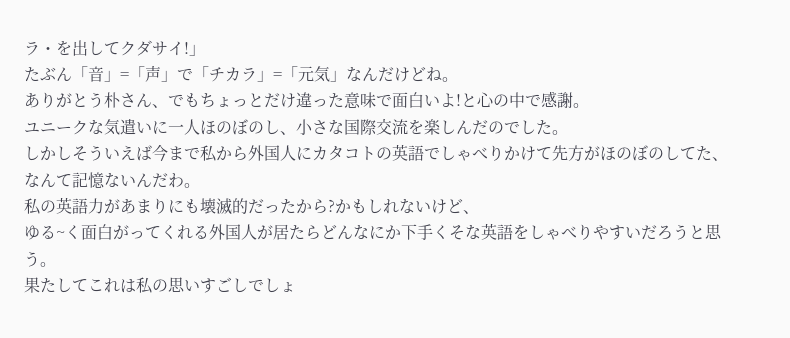ラ・を出してクダサイ!」
たぶん「音」=「声」で「チカラ」=「元気」なんだけどね。
ありがとう朴さん、でもちょっとだけ違った意味で面白いよ!と心の中で感謝。
ユニークな気遣いに一人ほのぼのし、小さな国際交流を楽しんだのでした。
しかしそういえば今まで私から外国人にカタコトの英語でしゃべりかけて先方がほのぼのしてた、
なんて記憶ないんだわ。
私の英語力があまりにも壊滅的だったから?かもしれないけど、
ゆる~く面白がってくれる外国人が居たらどんなにか下手くそな英語をしゃべりやすいだろうと思う。
果たしてこれは私の思いすごしでしょ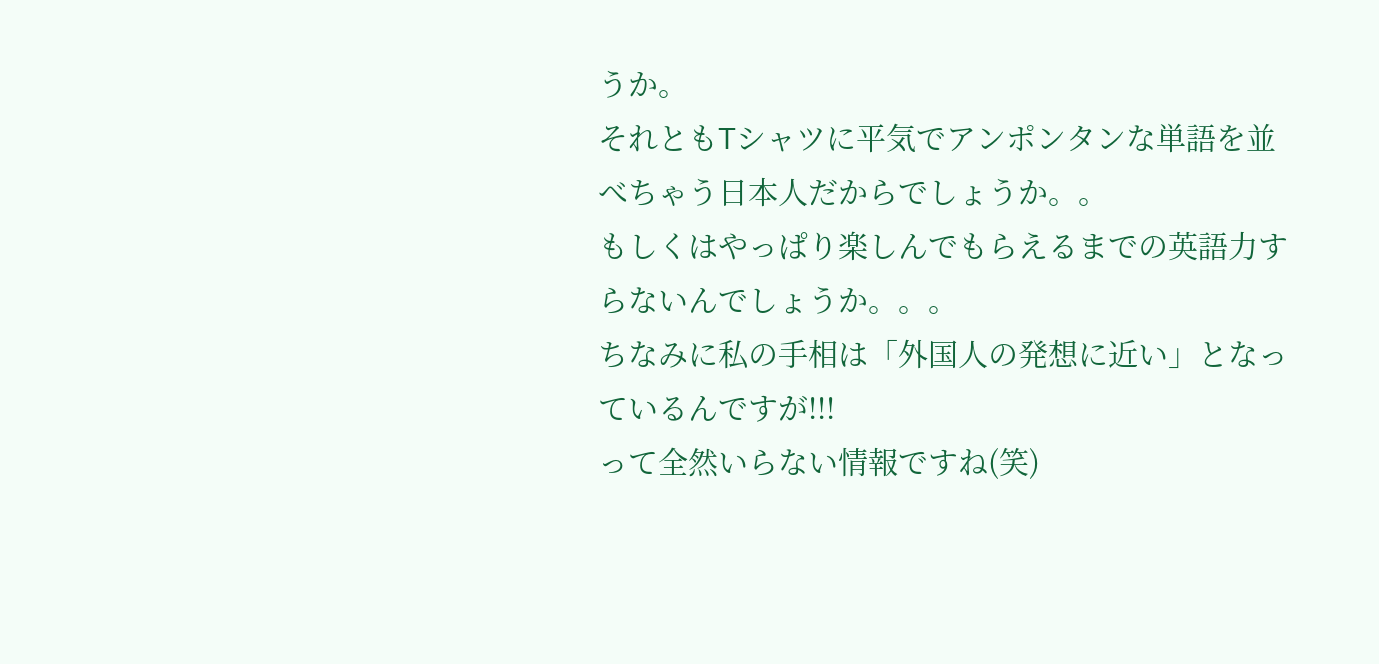うか。
それともTシャツに平気でアンポンタンな単語を並べちゃう日本人だからでしょうか。。
もしくはやっぱり楽しんでもらえるまでの英語力すらないんでしょうか。。。
ちなみに私の手相は「外国人の発想に近い」となっているんですが!!!
って全然いらない情報ですね(笑)